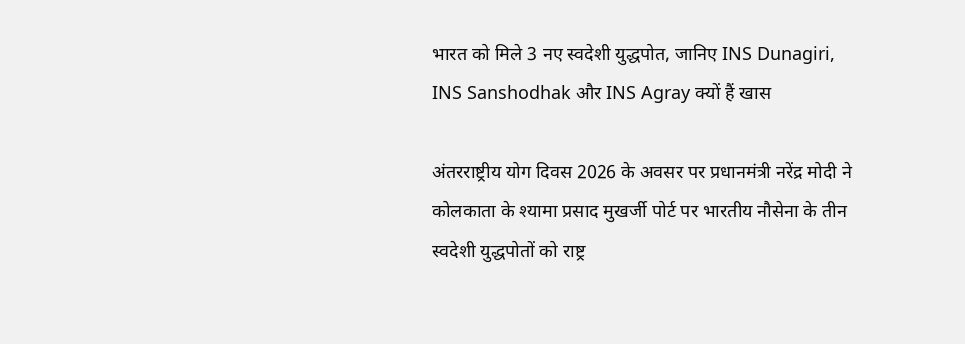भारत को मिले 3 नए स्वदेशी युद्धपोत, जानिए INS Dunagiri, INS Sanshodhak और INS Agray क्यों हैं खास

अंतरराष्ट्रीय योग दिवस 2026 के अवसर पर प्रधानमंत्री नरेंद्र मोदी ने कोलकाता के श्यामा प्रसाद मुखर्जी पोर्ट पर भारतीय नौसेना के तीन स्वदेशी युद्धपोतों को राष्ट्र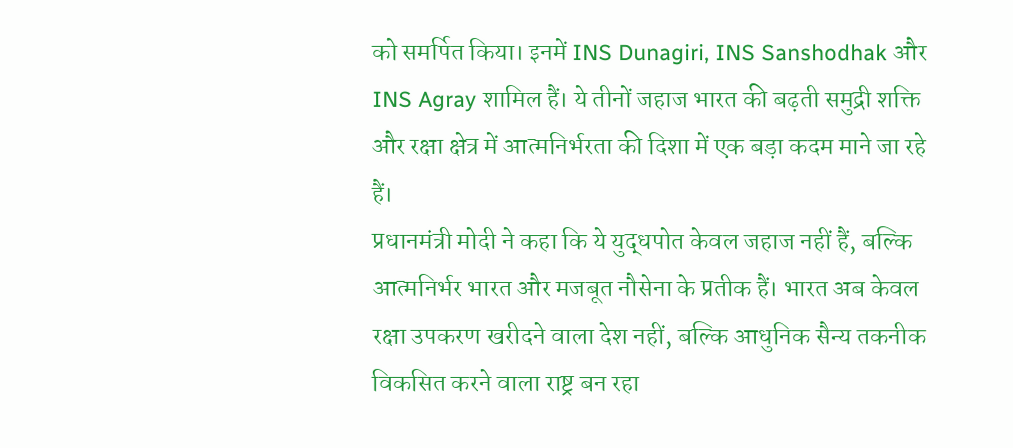को समर्पित किया। इनमें INS Dunagiri, INS Sanshodhak और INS Agray शामिल हैं। ये तीनों जहाज भारत की बढ़ती समुद्री शक्ति और रक्षा क्षेत्र में आत्मनिर्भरता की दिशा में एक बड़ा कदम माने जा रहे हैं।
प्रधानमंत्री मोदी ने कहा कि ये युद्धपोत केवल जहाज नहीं हैं, बल्कि आत्मनिर्भर भारत और मजबूत नौसेना के प्रतीक हैं। भारत अब केवल रक्षा उपकरण खरीदने वाला देश नहीं, बल्कि आधुनिक सैन्य तकनीक विकसित करने वाला राष्ट्र बन रहा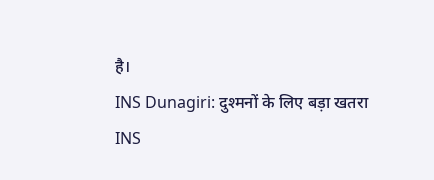है।
INS Dunagiri: दुश्मनों के लिए बड़ा खतरा
INS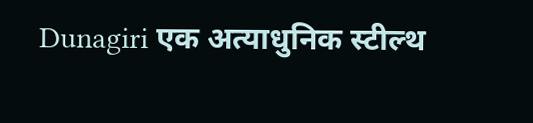Dunagiri एक अत्याधुनिक स्टील्थ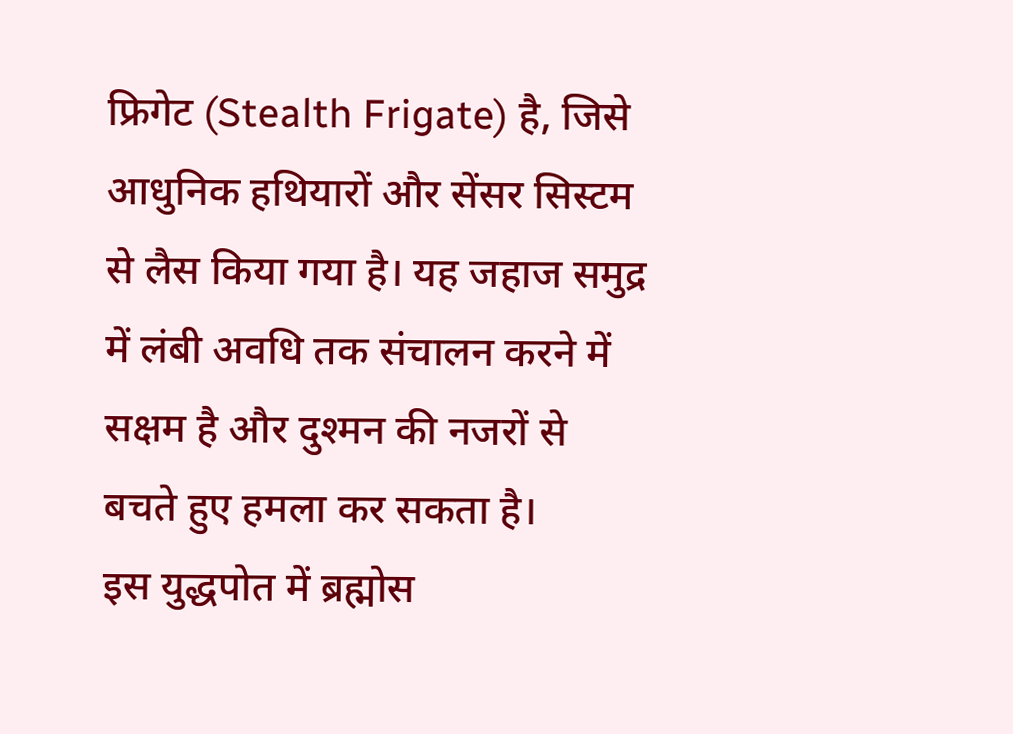फ्रिगेट (Stealth Frigate) है, जिसे आधुनिक हथियारों और सेंसर सिस्टम से लैस किया गया है। यह जहाज समुद्र में लंबी अवधि तक संचालन करने में सक्षम है और दुश्मन की नजरों से बचते हुए हमला कर सकता है।
इस युद्धपोत में ब्रह्मोस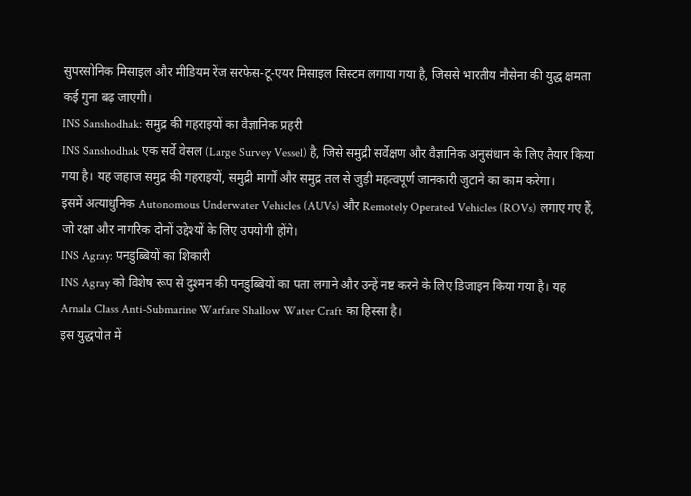सुपरसोनिक मिसाइल और मीडियम रेंज सरफेस-टू-एयर मिसाइल सिस्टम लगाया गया है, जिससे भारतीय नौसेना की युद्ध क्षमता कई गुना बढ़ जाएगी।
INS Sanshodhak: समुद्र की गहराइयों का वैज्ञानिक प्रहरी
INS Sanshodhak एक सर्वे वेसल (Large Survey Vessel) है, जिसे समुद्री सर्वेक्षण और वैज्ञानिक अनुसंधान के लिए तैयार किया गया है। यह जहाज समुद्र की गहराइयों, समुद्री मार्गों और समुद्र तल से जुड़ी महत्वपूर्ण जानकारी जुटाने का काम करेगा।
इसमें अत्याधुनिक Autonomous Underwater Vehicles (AUVs) और Remotely Operated Vehicles (ROVs) लगाए गए हैं, जो रक्षा और नागरिक दोनों उद्देश्यों के लिए उपयोगी होंगे।
INS Agray: पनडुब्बियों का शिकारी
INS Agray को विशेष रूप से दुश्मन की पनडुब्बियों का पता लगाने और उन्हें नष्ट करने के लिए डिजाइन किया गया है। यह Arnala Class Anti-Submarine Warfare Shallow Water Craft का हिस्सा है।
इस युद्धपोत में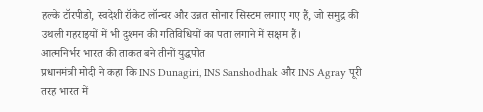हल्के टॉरपीडो, स्वदेशी रॉकेट लॉन्चर और उन्नत सोनार सिस्टम लगाए गए हैं, जो समुद्र की उथली गहराइयों में भी दुश्मन की गतिविधियों का पता लगाने में सक्षम हैं।
आत्मनिर्भर भारत की ताकत बने तीनों युद्धपोत
प्रधानमंत्री मोदी ने कहा कि INS Dunagiri, INS Sanshodhak और INS Agray पूरी तरह भारत में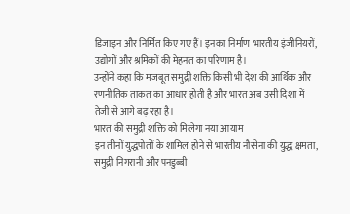डिजाइन और निर्मित किए गए हैं। इनका निर्माण भारतीय इंजीनियरों, उद्योगों और श्रमिकों की मेहनत का परिणाम है।
उन्होंने कहा कि मजबूत समुद्री शक्ति किसी भी देश की आर्थिक और रणनीतिक ताकत का आधार होती है और भारत अब उसी दिशा में तेजी से आगे बढ़ रहा है।
भारत की समुद्री शक्ति को मिलेगा नया आयाम
इन तीनों युद्धपोतों के शामिल होने से भारतीय नौसेना की युद्ध क्षमता, समुद्री निगरानी और पनडुब्बी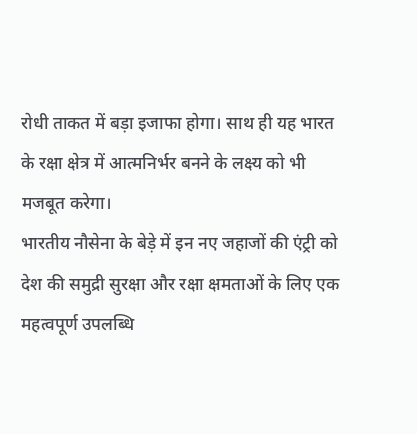रोधी ताकत में बड़ा इजाफा होगा। साथ ही यह भारत के रक्षा क्षेत्र में आत्मनिर्भर बनने के लक्ष्य को भी मजबूत करेगा।
भारतीय नौसेना के बेड़े में इन नए जहाजों की एंट्री को देश की समुद्री सुरक्षा और रक्षा क्षमताओं के लिए एक महत्वपूर्ण उपलब्धि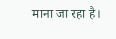माना जा रहा है।